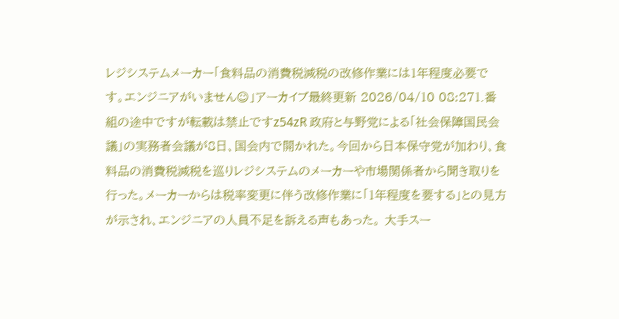レジシステムメーカー「食料品の消費税減税の改修作業には1年程度必要です。エンジニアがいません☺」アーカイブ最終更新 2026/04/10 08:271.番組の途中ですが転載は禁止ですz54zR 政府と与野党による「社会保障国民会議」の実務者会議が8日、国会内で開かれた。今回から日本保守党が加わり、食料品の消費税減税を巡りレジシステムのメーカーや市場関係者から聞き取りを行った。メーカーからは税率変更に伴う改修作業に「1年程度を要する」との見方が示され、エンジニアの人員不足を訴える声もあった。 大手スー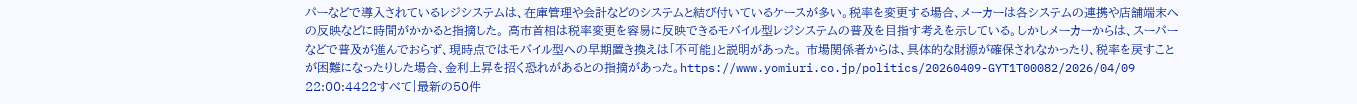パーなどで導入されているレジシステムは、在庫管理や会計などのシステムと結び付いているケースが多い。税率を変更する場合、メーカーは各システムの連携や店舗端末への反映などに時間がかかると指摘した。 高市首相は税率変更を容易に反映できるモバイル型レジシステムの普及を目指す考えを示している。しかしメーカーからは、スーパーなどで普及が進んでおらず、現時点ではモバイル型への早期置き換えは「不可能」と説明があった。 市場関係者からは、具体的な財源が確保されなかったり、税率を戻すことが困難になったりした場合、金利上昇を招く恐れがあるとの指摘があった。https://www.yomiuri.co.jp/politics/20260409-GYT1T00082/2026/04/09 22:00:4422すべて|最新の50件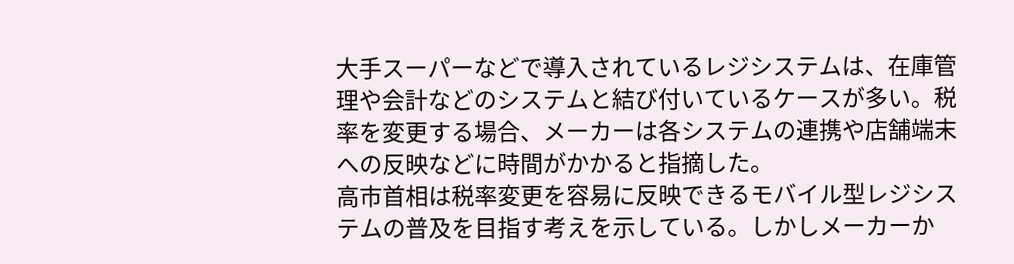大手スーパーなどで導入されているレジシステムは、在庫管理や会計などのシステムと結び付いているケースが多い。税率を変更する場合、メーカーは各システムの連携や店舗端末への反映などに時間がかかると指摘した。
高市首相は税率変更を容易に反映できるモバイル型レジシステムの普及を目指す考えを示している。しかしメーカーか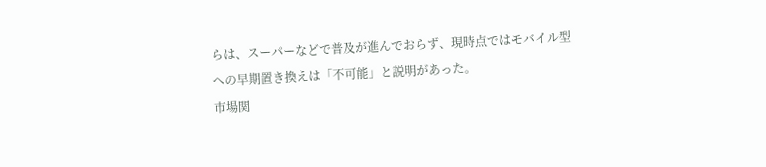らは、スーパーなどで普及が進んでおらず、現時点ではモバイル型への早期置き換えは「不可能」と説明があった。
市場関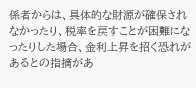係者からは、具体的な財源が確保されなかったり、税率を戻すことが困難になったりした場合、金利上昇を招く恐れがあるとの指摘があ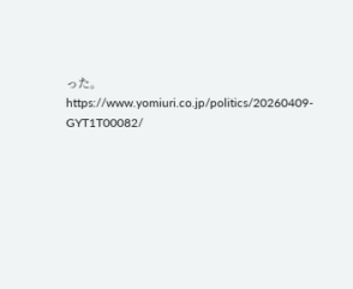った。
https://www.yomiuri.co.jp/politics/20260409-GYT1T00082/